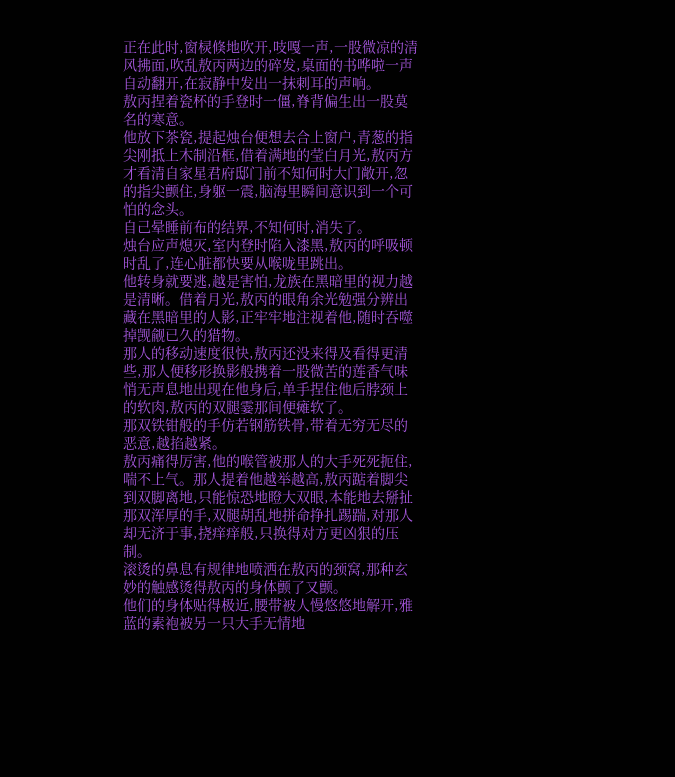正在此时,窗棂倏地吹开,吱嘎一声,一股微凉的清风拂面,吹乱敖丙两边的碎发,桌面的书哗啦一声自动翻开,在寂静中发出一抹刺耳的声响。
敖丙捏着瓷杯的手登时一僵,脊背偏生出一股莫名的寒意。
他放下茶瓷,提起烛台便想去合上窗户,青葱的指尖刚抵上木制沿框,借着满地的莹白月光,敖丙方才看清自家星君府邸门前不知何时大门敞开,忽的指尖颤住,身躯一震,脑海里瞬间意识到一个可怕的念头。
自己晕睡前布的结界,不知何时,消失了。
烛台应声熄灭,室内登时陷入漆黑,敖丙的呼吸顿时乱了,连心脏都快要从喉咙里跳出。
他转身就要逃,越是害怕,龙族在黑暗里的视力越是清晰。借着月光,敖丙的眼角余光勉强分辨出藏在黑暗里的人影,正牢牢地注视着他,随时吞噬掉觊觎已久的猎物。
那人的移动速度很快,敖丙还没来得及看得更清些,那人便移形换影般携着一股微苦的莲香气味悄无声息地出现在他身后,单手捏住他后脖颈上的软肉,敖丙的双腿霎那间便瘫软了。
那双铁钳般的手仿若钢筋铁骨,带着无穷无尽的恶意,越掐越紧。
敖丙痛得厉害,他的喉管被那人的大手死死扼住,喘不上气。那人提着他越举越高,敖丙踮着脚尖到双脚离地,只能惊恐地瞪大双眼,本能地去掰扯那双浑厚的手,双腿胡乱地拼命挣扎踢踹,对那人却无济于事,挠痒痒般,只换得对方更凶狠的压制。
滚烫的鼻息有规律地喷洒在敖丙的颈窝,那种玄妙的触感烫得敖丙的身体颤了又颤。
他们的身体贴得极近,腰带被人慢悠悠地解开,雅蓝的素袍被另一只大手无情地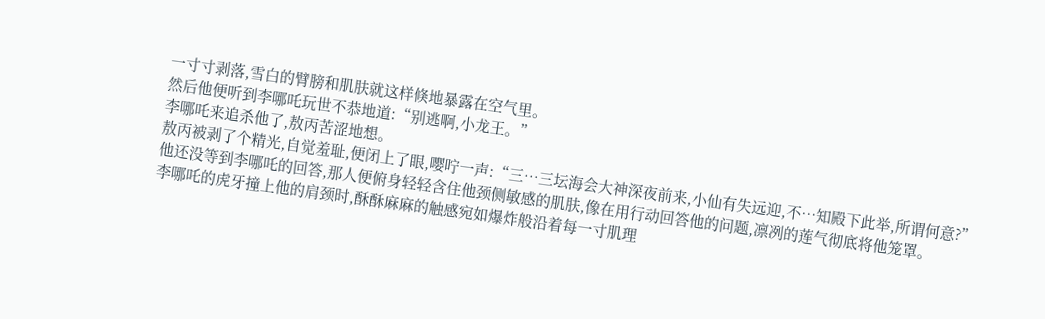一寸寸剥落,雪白的臂膀和肌肤就这样倏地暴露在空气里。
然后他便听到李哪吒玩世不恭地道:“别逃啊,小龙王。”
李哪吒来追杀他了,敖丙苦涩地想。
敖丙被剥了个精光,自觉羞耻,便闭上了眼,嘤咛一声:“三…三坛海会大神深夜前来,小仙有失远迎,不…知殿下此举,所谓何意?”
他还没等到李哪吒的回答,那人便俯身轻轻含住他颈侧敏感的肌肤,像在用行动回答他的问题,凛冽的莲气彻底将他笼罩。
李哪吒的虎牙撞上他的肩颈时,酥酥麻麻的触感宛如爆炸般沿着每一寸肌理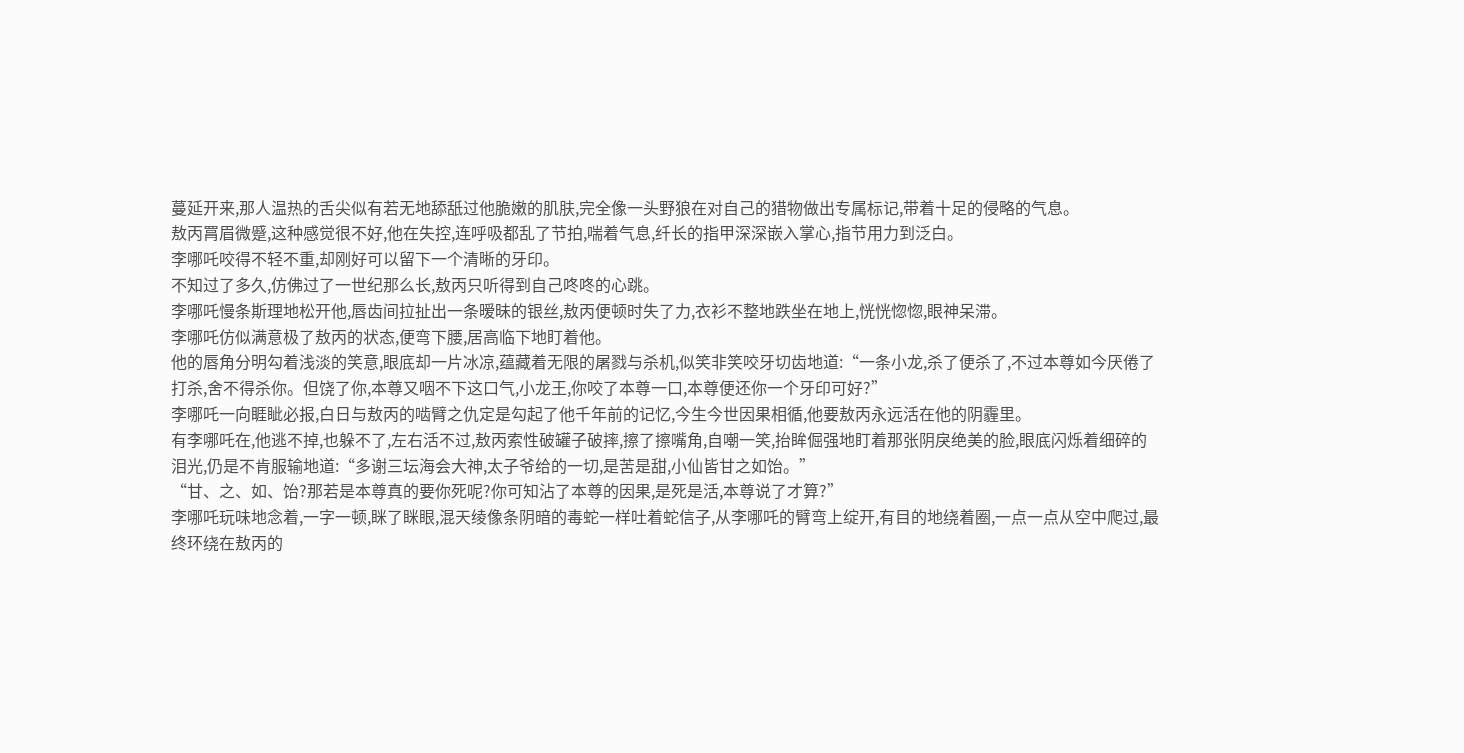蔓延开来,那人温热的舌尖似有若无地舔舐过他脆嫩的肌肤,完全像一头野狼在对自己的猎物做出专属标记,带着十足的侵略的气息。
敖丙罥眉微蹙,这种感觉很不好,他在失控,连呼吸都乱了节拍,喘着气息,纤长的指甲深深嵌入掌心,指节用力到泛白。
李哪吒咬得不轻不重,却刚好可以留下一个清晰的牙印。
不知过了多久,仿佛过了一世纪那么长,敖丙只听得到自己咚咚的心跳。
李哪吒慢条斯理地松开他,唇齿间拉扯出一条暧昧的银丝,敖丙便顿时失了力,衣衫不整地跌坐在地上,恍恍惚惚,眼神呆滞。
李哪吒仿似满意极了敖丙的状态,便弯下腰,居高临下地盯着他。
他的唇角分明勾着浅淡的笑意,眼底却一片冰凉,蕴藏着无限的屠戮与杀机,似笑非笑咬牙切齿地道:“一条小龙,杀了便杀了,不过本尊如今厌倦了打杀,舍不得杀你。但饶了你,本尊又咽不下这口气,小龙王,你咬了本尊一口,本尊便还你一个牙印可好?”
李哪吒一向睚眦必报,白日与敖丙的啮臂之仇定是勾起了他千年前的记忆,今生今世因果相循,他要敖丙永远活在他的阴霾里。
有李哪吒在,他逃不掉,也躲不了,左右活不过,敖丙索性破罐子破摔,擦了擦嘴角,自嘲一笑,抬眸倔强地盯着那张阴戾绝美的脸,眼底闪烁着细碎的泪光,仍是不肯服输地道:“多谢三坛海会大神,太子爷给的一切,是苦是甜,小仙皆甘之如饴。”
“甘、之、如、饴?那若是本尊真的要你死呢?你可知沾了本尊的因果,是死是活,本尊说了才算?”
李哪吒玩味地念着,一字一顿,眯了眯眼,混天绫像条阴暗的毒蛇一样吐着蛇信子,从李哪吒的臂弯上绽开,有目的地绕着圈,一点一点从空中爬过,最终环绕在敖丙的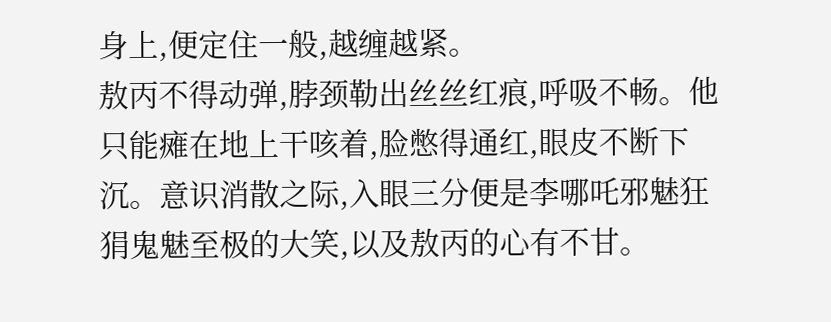身上,便定住一般,越缠越紧。
敖丙不得动弹,脖颈勒出丝丝红痕,呼吸不畅。他只能瘫在地上干咳着,脸憋得通红,眼皮不断下沉。意识消散之际,入眼三分便是李哪吒邪魅狂狷鬼魅至极的大笑,以及敖丙的心有不甘。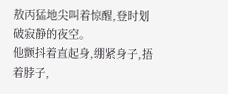敖丙猛地尖叫着惊醒,登时划破寂静的夜空。
他颤抖着直起身,绷紧身子,捂着脖子,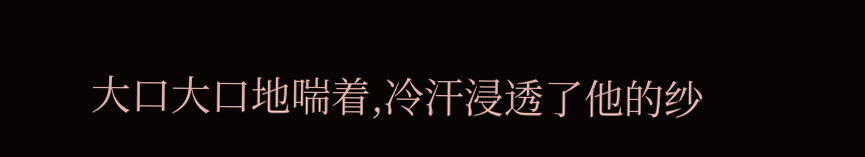大口大口地喘着,冷汗浸透了他的纱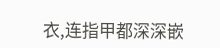衣,连指甲都深深嵌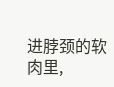进脖颈的软肉里,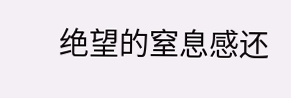绝望的窒息感还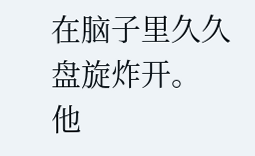在脑子里久久盘旋炸开。
他